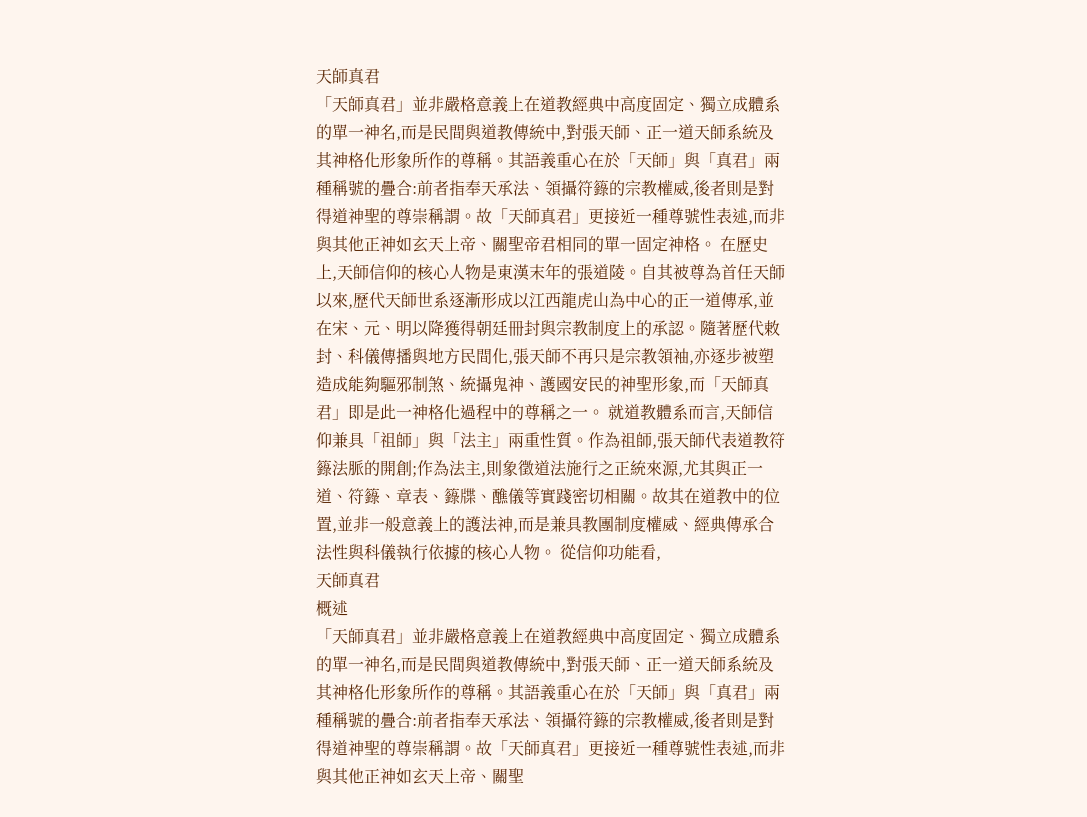天師真君
「天師真君」並非嚴格意義上在道教經典中高度固定、獨立成體系的單一神名,而是民間與道教傳統中,對張天師、正一道天師系統及其神格化形象所作的尊稱。其語義重心在於「天師」與「真君」兩種稱號的疊合:前者指奉天承法、領攝符籙的宗教權威,後者則是對得道神聖的尊崇稱謂。故「天師真君」更接近一種尊號性表述,而非與其他正神如玄天上帝、關聖帝君相同的單一固定神格。 在歷史上,天師信仰的核心人物是東漢末年的張道陵。自其被尊為首任天師以來,歷代天師世系逐漸形成以江西龍虎山為中心的正一道傳承,並在宋、元、明以降獲得朝廷冊封與宗教制度上的承認。隨著歷代敕封、科儀傳播與地方民間化,張天師不再只是宗教領袖,亦逐步被塑造成能夠驅邪制煞、統攝鬼神、護國安民的神聖形象,而「天師真君」即是此一神格化過程中的尊稱之一。 就道教體系而言,天師信仰兼具「祖師」與「法主」兩重性質。作為祖師,張天師代表道教符籙法脈的開創;作為法主,則象徵道法施行之正統來源,尤其與正一道、符籙、章表、籙牒、醮儀等實踐密切相關。故其在道教中的位置,並非一般意義上的護法神,而是兼具教團制度權威、經典傳承合法性與科儀執行依據的核心人物。 從信仰功能看,
天師真君
概述
「天師真君」並非嚴格意義上在道教經典中高度固定、獨立成體系的單一神名,而是民間與道教傳統中,對張天師、正一道天師系統及其神格化形象所作的尊稱。其語義重心在於「天師」與「真君」兩種稱號的疊合:前者指奉天承法、領攝符籙的宗教權威,後者則是對得道神聖的尊崇稱謂。故「天師真君」更接近一種尊號性表述,而非與其他正神如玄天上帝、關聖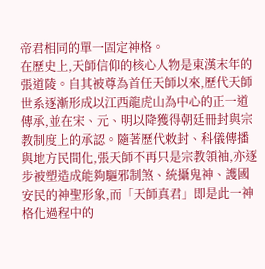帝君相同的單一固定神格。
在歷史上,天師信仰的核心人物是東漢末年的張道陵。自其被尊為首任天師以來,歷代天師世系逐漸形成以江西龍虎山為中心的正一道傳承,並在宋、元、明以降獲得朝廷冊封與宗教制度上的承認。隨著歷代敕封、科儀傳播與地方民間化,張天師不再只是宗教領袖,亦逐步被塑造成能夠驅邪制煞、統攝鬼神、護國安民的神聖形象,而「天師真君」即是此一神格化過程中的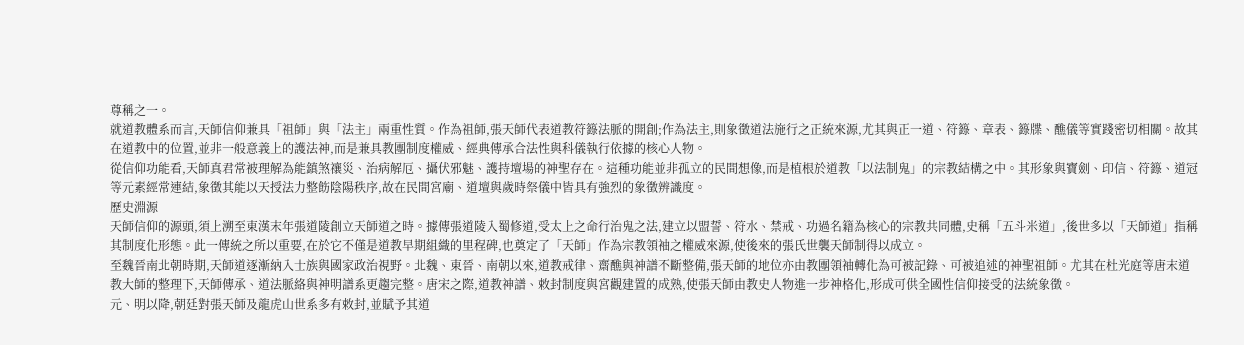尊稱之一。
就道教體系而言,天師信仰兼具「祖師」與「法主」兩重性質。作為祖師,張天師代表道教符籙法脈的開創;作為法主,則象徵道法施行之正統來源,尤其與正一道、符籙、章表、籙牒、醮儀等實踐密切相關。故其在道教中的位置,並非一般意義上的護法神,而是兼具教團制度權威、經典傳承合法性與科儀執行依據的核心人物。
從信仰功能看,天師真君常被理解為能鎮煞禳災、治病解厄、攝伏邪魅、護持壇場的神聖存在。這種功能並非孤立的民間想像,而是植根於道教「以法制鬼」的宗教結構之中。其形象與寶劍、印信、符籙、道冠等元素經常連結,象徵其能以天授法力整飭陰陽秩序,故在民間宮廟、道壇與歲時祭儀中皆具有強烈的象徵辨識度。
歷史淵源
天師信仰的源頭,須上溯至東漢末年張道陵創立天師道之時。據傳張道陵入蜀修道,受太上之命行治鬼之法,建立以盟誓、符水、禁戒、功過名籍為核心的宗教共同體,史稱「五斗米道」,後世多以「天師道」指稱其制度化形態。此一傳統之所以重要,在於它不僅是道教早期組織的里程碑,也奠定了「天師」作為宗教領袖之權威來源,使後來的張氏世襲天師制得以成立。
至魏晉南北朝時期,天師道逐漸納入士族與國家政治視野。北魏、東晉、南朝以來,道教戒律、齋醮與神譜不斷整備,張天師的地位亦由教團領袖轉化為可被記錄、可被追述的神聖祖師。尤其在杜光庭等唐末道教大師的整理下,天師傳承、道法脈絡與神明譜系更趨完整。唐宋之際,道教神譜、敕封制度與宮觀建置的成熟,使張天師由教史人物進一步神格化,形成可供全國性信仰接受的法統象徵。
元、明以降,朝廷對張天師及龍虎山世系多有敕封,並賦予其道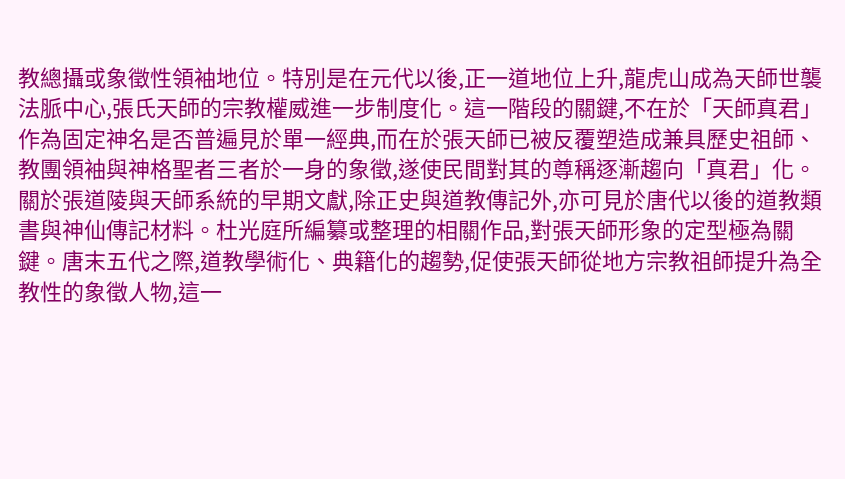教總攝或象徵性領袖地位。特別是在元代以後,正一道地位上升,龍虎山成為天師世襲法脈中心,張氏天師的宗教權威進一步制度化。這一階段的關鍵,不在於「天師真君」作為固定神名是否普遍見於單一經典,而在於張天師已被反覆塑造成兼具歷史祖師、教團領袖與神格聖者三者於一身的象徵,遂使民間對其的尊稱逐漸趨向「真君」化。
關於張道陵與天師系統的早期文獻,除正史與道教傳記外,亦可見於唐代以後的道教類書與神仙傳記材料。杜光庭所編纂或整理的相關作品,對張天師形象的定型極為關鍵。唐末五代之際,道教學術化、典籍化的趨勢,促使張天師從地方宗教祖師提升為全教性的象徵人物,這一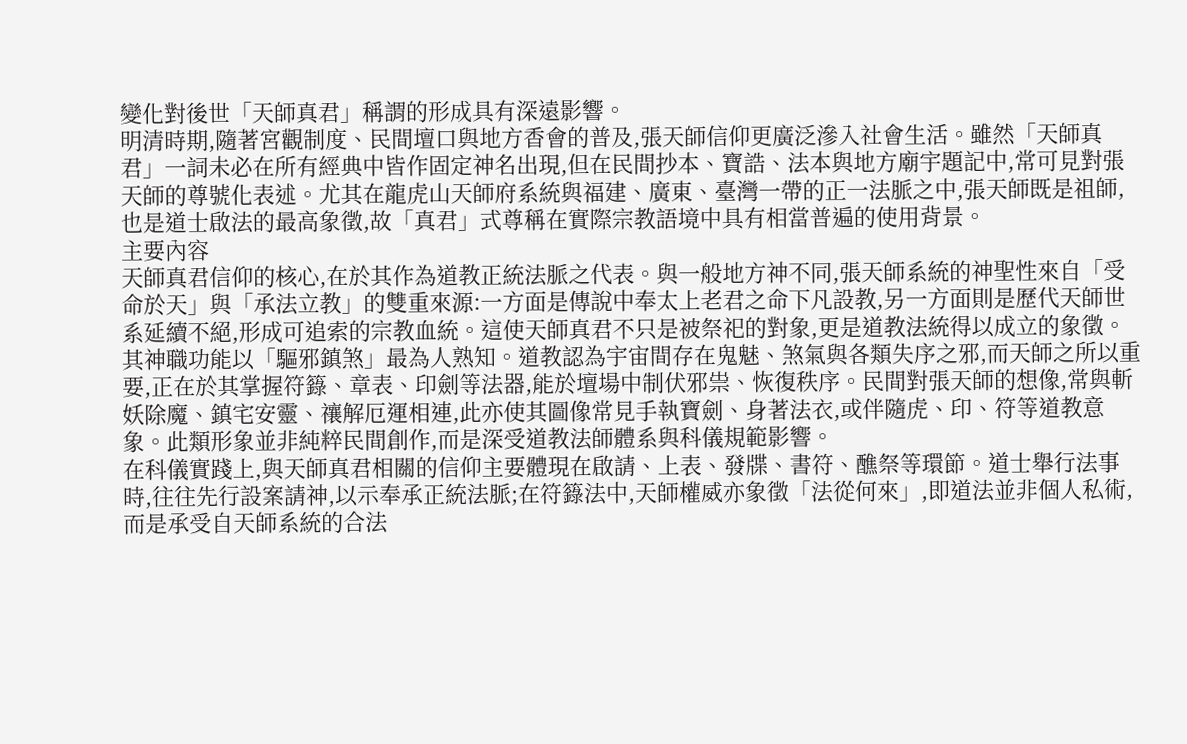變化對後世「天師真君」稱謂的形成具有深遠影響。
明清時期,隨著宮觀制度、民間壇口與地方香會的普及,張天師信仰更廣泛滲入社會生活。雖然「天師真君」一詞未必在所有經典中皆作固定神名出現,但在民間抄本、寶誥、法本與地方廟宇題記中,常可見對張天師的尊號化表述。尤其在龍虎山天師府系統與福建、廣東、臺灣一帶的正一法脈之中,張天師既是祖師,也是道士啟法的最高象徵,故「真君」式尊稱在實際宗教語境中具有相當普遍的使用背景。
主要內容
天師真君信仰的核心,在於其作為道教正統法脈之代表。與一般地方神不同,張天師系統的神聖性來自「受命於天」與「承法立教」的雙重來源:一方面是傳說中奉太上老君之命下凡設教,另一方面則是歷代天師世系延續不絕,形成可追索的宗教血統。這使天師真君不只是被祭祀的對象,更是道教法統得以成立的象徵。
其神職功能以「驅邪鎮煞」最為人熟知。道教認為宇宙間存在鬼魅、煞氣與各類失序之邪,而天師之所以重要,正在於其掌握符籙、章表、印劍等法器,能於壇場中制伏邪祟、恢復秩序。民間對張天師的想像,常與斬妖除魔、鎮宅安靈、禳解厄運相連,此亦使其圖像常見手執寶劍、身著法衣,或伴隨虎、印、符等道教意象。此類形象並非純粹民間創作,而是深受道教法師體系與科儀規範影響。
在科儀實踐上,與天師真君相關的信仰主要體現在啟請、上表、發牒、書符、醮祭等環節。道士舉行法事時,往往先行設案請神,以示奉承正統法脈;在符籙法中,天師權威亦象徵「法從何來」,即道法並非個人私術,而是承受自天師系統的合法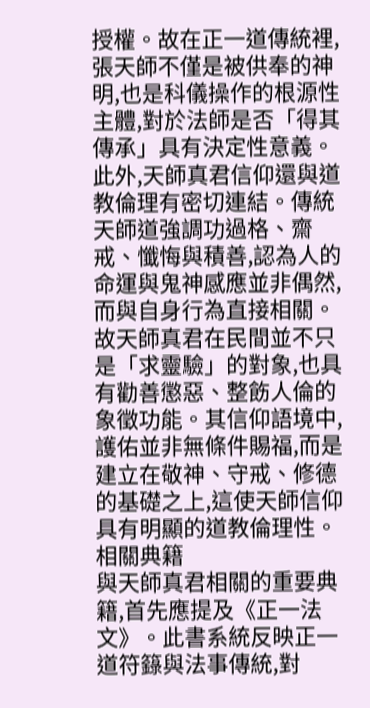授權。故在正一道傳統裡,張天師不僅是被供奉的神明,也是科儀操作的根源性主體,對於法師是否「得其傳承」具有決定性意義。
此外,天師真君信仰還與道教倫理有密切連結。傳統天師道強調功過格、齋戒、懺悔與積善,認為人的命運與鬼神感應並非偶然,而與自身行為直接相關。故天師真君在民間並不只是「求靈驗」的對象,也具有勸善懲惡、整飭人倫的象徵功能。其信仰語境中,護佑並非無條件賜福,而是建立在敬神、守戒、修德的基礎之上,這使天師信仰具有明顯的道教倫理性。
相關典籍
與天師真君相關的重要典籍,首先應提及《正一法文》。此書系統反映正一道符籙與法事傳統,對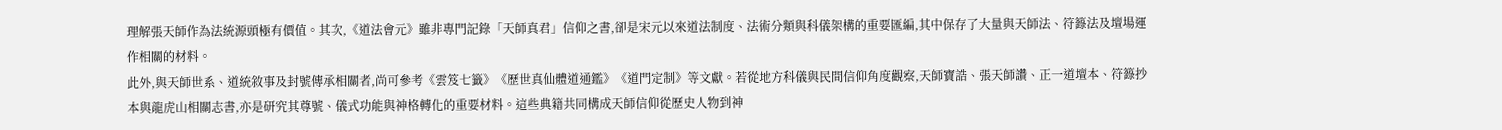理解張天師作為法統源頭極有價值。其次,《道法會元》雖非專門記錄「天師真君」信仰之書,卻是宋元以來道法制度、法術分類與科儀架構的重要匯編,其中保存了大量與天師法、符籙法及壇場運作相關的材料。
此外,與天師世系、道統敘事及封號傳承相關者,尚可參考《雲笈七籤》《歷世真仙體道通鑑》《道門定制》等文獻。若從地方科儀與民間信仰角度觀察,天師寶誥、張天師讚、正一道壇本、符籙抄本與龍虎山相關志書,亦是研究其尊號、儀式功能與神格轉化的重要材料。這些典籍共同構成天師信仰從歷史人物到神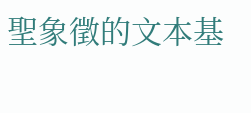聖象徵的文本基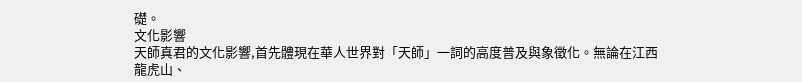礎。
文化影響
天師真君的文化影響,首先體現在華人世界對「天師」一詞的高度普及與象徵化。無論在江西龍虎山、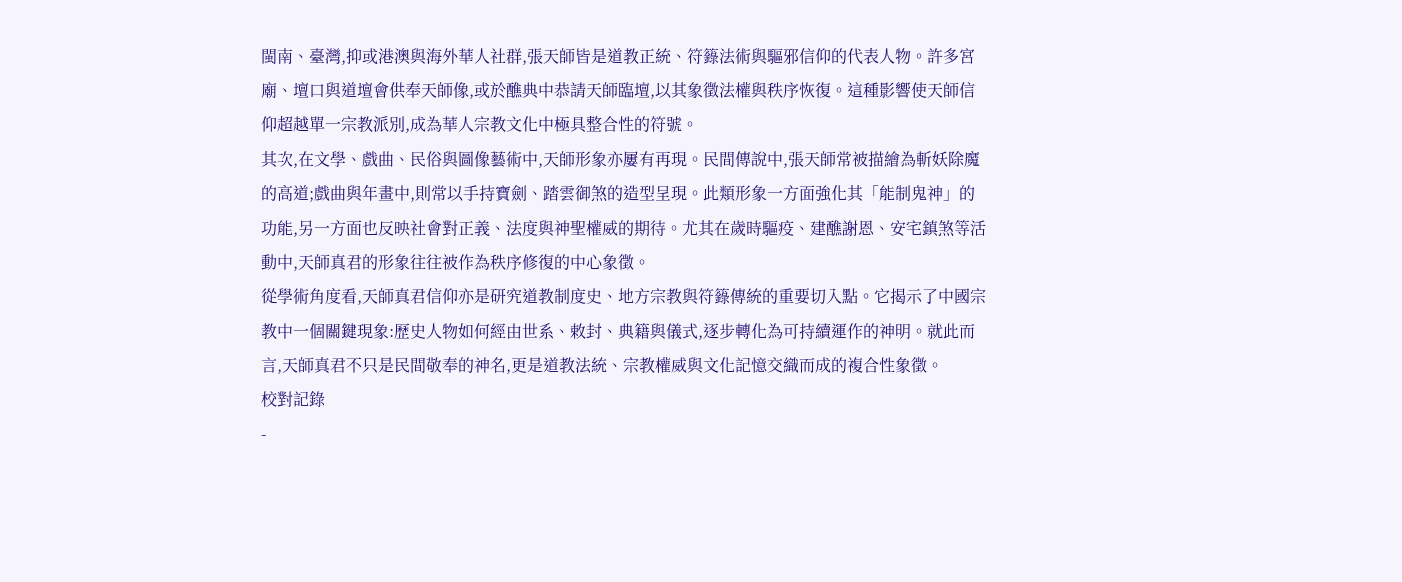閩南、臺灣,抑或港澳與海外華人社群,張天師皆是道教正統、符籙法術與驅邪信仰的代表人物。許多宮廟、壇口與道壇會供奉天師像,或於醮典中恭請天師臨壇,以其象徵法權與秩序恢復。這種影響使天師信仰超越單一宗教派別,成為華人宗教文化中極具整合性的符號。
其次,在文學、戲曲、民俗與圖像藝術中,天師形象亦屢有再現。民間傳說中,張天師常被描繪為斬妖除魔的高道;戲曲與年畫中,則常以手持寶劍、踏雲御煞的造型呈現。此類形象一方面強化其「能制鬼神」的功能,另一方面也反映社會對正義、法度與神聖權威的期待。尤其在歲時驅疫、建醮謝恩、安宅鎮煞等活動中,天師真君的形象往往被作為秩序修復的中心象徵。
從學術角度看,天師真君信仰亦是研究道教制度史、地方宗教與符籙傳統的重要切入點。它揭示了中國宗教中一個關鍵現象:歷史人物如何經由世系、敕封、典籍與儀式,逐步轉化為可持續運作的神明。就此而言,天師真君不只是民間敬奉的神名,更是道教法統、宗教權威與文化記憶交織而成的複合性象徵。
校對記錄
-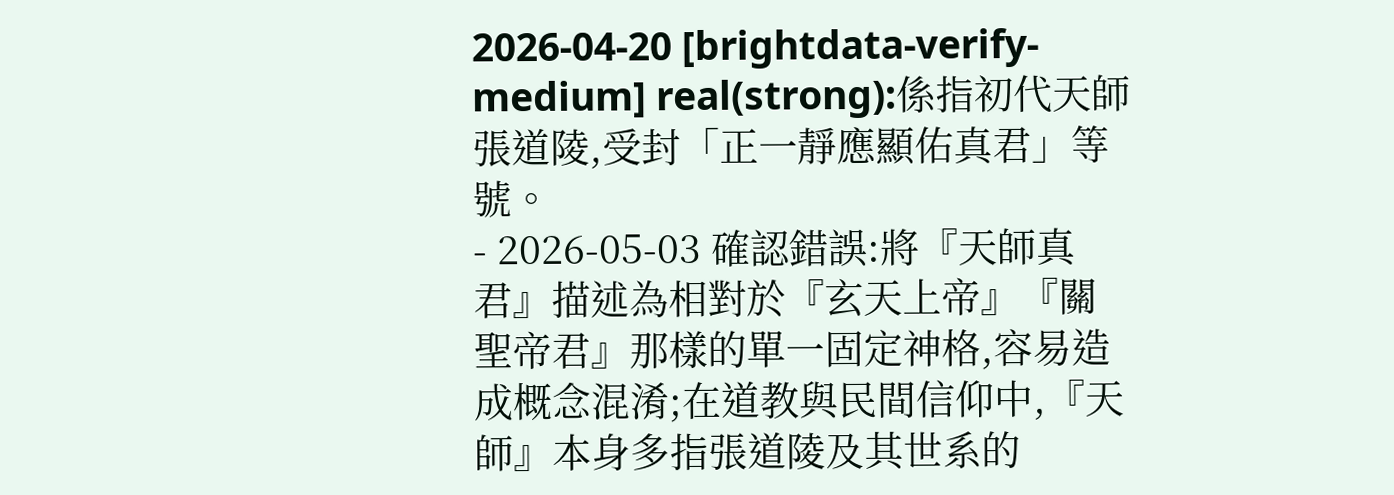2026-04-20 [brightdata-verify-medium] real(strong):係指初代天師張道陵,受封「正一靜應顯佑真君」等號。
- 2026-05-03 確認錯誤:將『天師真君』描述為相對於『玄天上帝』『關聖帝君』那樣的單一固定神格,容易造成概念混淆;在道教與民間信仰中,『天師』本身多指張道陵及其世系的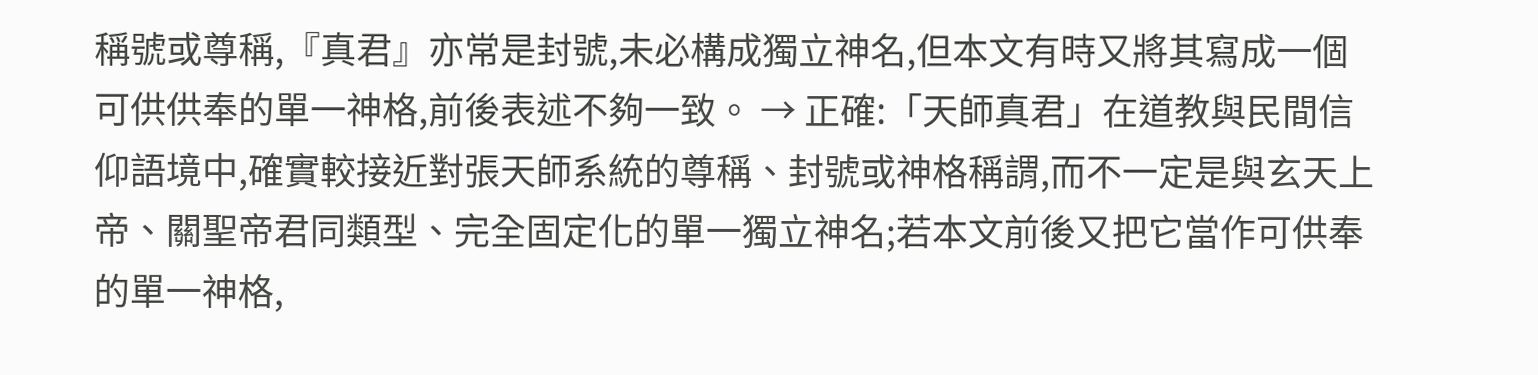稱號或尊稱,『真君』亦常是封號,未必構成獨立神名,但本文有時又將其寫成一個可供供奉的單一神格,前後表述不夠一致。 → 正確:「天師真君」在道教與民間信仰語境中,確實較接近對張天師系統的尊稱、封號或神格稱謂,而不一定是與玄天上帝、關聖帝君同類型、完全固定化的單一獨立神名;若本文前後又把它當作可供奉的單一神格,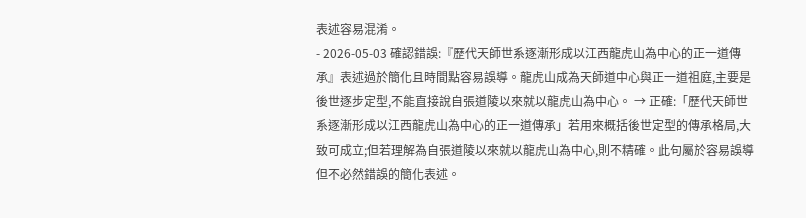表述容易混淆。
- 2026-05-03 確認錯誤:『歷代天師世系逐漸形成以江西龍虎山為中心的正一道傳承』表述過於簡化且時間點容易誤導。龍虎山成為天師道中心與正一道祖庭,主要是後世逐步定型,不能直接說自張道陵以來就以龍虎山為中心。 → 正確:「歷代天師世系逐漸形成以江西龍虎山為中心的正一道傳承」若用來概括後世定型的傳承格局,大致可成立;但若理解為自張道陵以來就以龍虎山為中心,則不精確。此句屬於容易誤導但不必然錯誤的簡化表述。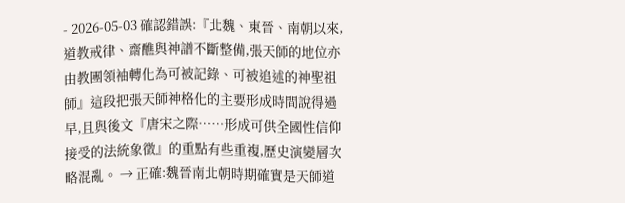- 2026-05-03 確認錯誤:『北魏、東晉、南朝以來,道教戒律、齋醮與神譜不斷整備,張天師的地位亦由教團領袖轉化為可被記錄、可被追述的神聖祖師』這段把張天師神格化的主要形成時間說得過早,且與後文『唐宋之際……形成可供全國性信仰接受的法統象徵』的重點有些重複,歷史演變層次略混亂。 → 正確:魏晉南北朝時期確實是天師道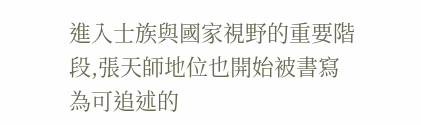進入士族與國家視野的重要階段,張天師地位也開始被書寫為可追述的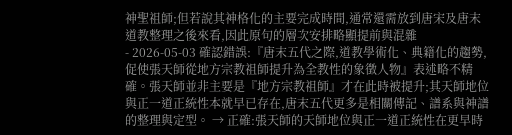神聖祖師;但若說其神格化的主要完成時間,通常還需放到唐宋及唐末道教整理之後來看,因此原句的層次安排略顯提前與混雜
- 2026-05-03 確認錯誤:『唐末五代之際,道教學術化、典籍化的趨勢,促使張天師從地方宗教祖師提升為全教性的象徵人物』表述略不精確。張天師並非主要是『地方宗教祖師』才在此時被提升;其天師地位與正一道正統性本就早已存在,唐末五代更多是相關傳記、譜系與神譜的整理與定型。 → 正確:張天師的天師地位與正一道正統性在更早時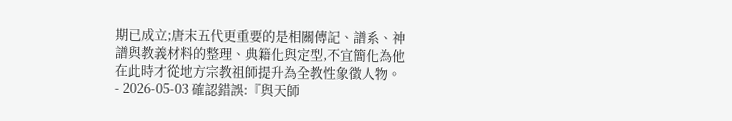期已成立;唐末五代更重要的是相關傳記、譜系、神譜與教義材料的整理、典籍化與定型,不宜簡化為他在此時才從地方宗教祖師提升為全教性象徵人物。
- 2026-05-03 確認錯誤:『與天師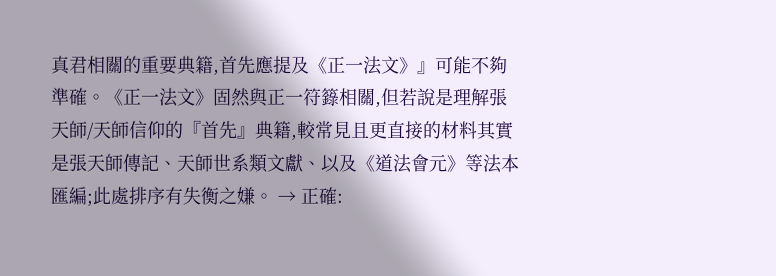真君相關的重要典籍,首先應提及《正一法文》』可能不夠準確。《正一法文》固然與正一符籙相關,但若說是理解張天師/天師信仰的『首先』典籍,較常見且更直接的材料其實是張天師傳記、天師世系類文獻、以及《道法會元》等法本匯編;此處排序有失衡之嫌。 → 正確: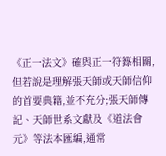《正一法文》確與正一符籙相關,但若說是理解張天師或天師信仰的首要典籍,並不充分;張天師傳記、天師世系文獻及《道法會元》等法本匯編,通常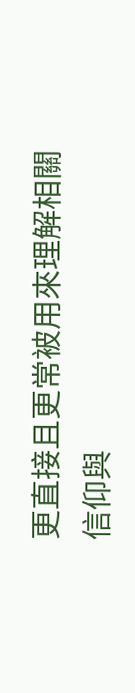更直接且更常被用來理解相關信仰與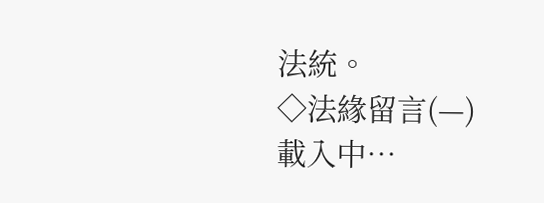法統。
◇法緣留言(—)
載入中…